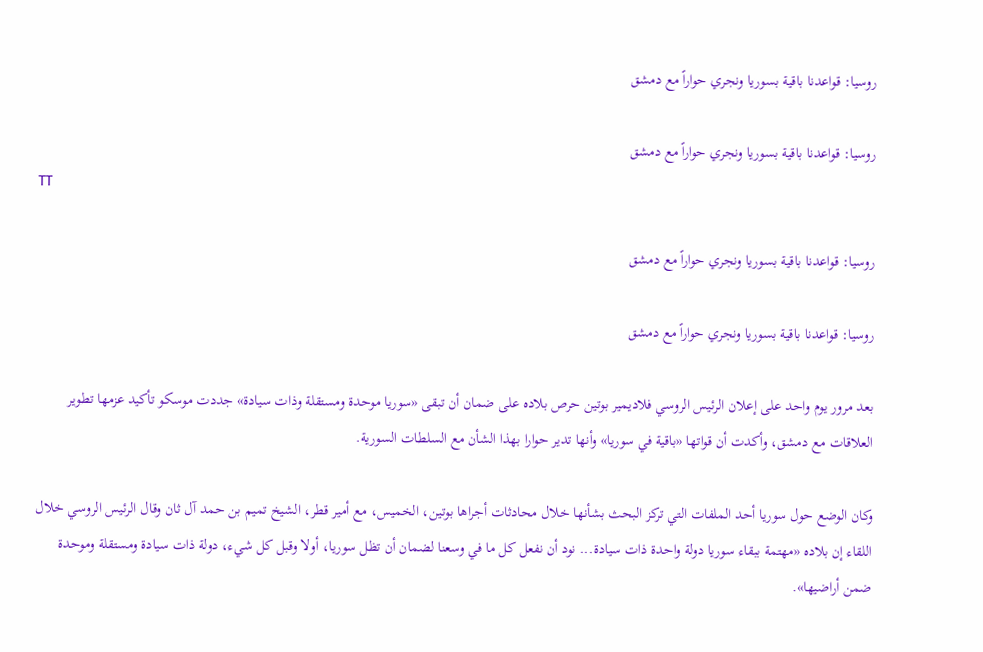روسيا: قواعدنا باقية بسوريا ونجري حواراً مع دمشق

روسيا: قواعدنا باقية بسوريا ونجري حواراً مع دمشق
TT

روسيا: قواعدنا باقية بسوريا ونجري حواراً مع دمشق

روسيا: قواعدنا باقية بسوريا ونجري حواراً مع دمشق

بعد مرور يوم واحد على إعلان الرئيس الروسي فلاديمير بوتين حرص بلاده على ضمان أن تبقى «سوريا موحدة ومستقلة وذات سيادة» جددت موسكو تأكيد عزمها تطوير العلاقات مع دمشق، وأكدت أن قواتها «باقية في سوريا» وأنها تدير حوارا بهذا الشأن مع السلطات السورية.

وكان الوضع حول سوريا أحد الملفات التي تركز البحث بشأنها خلال محادثات أجراها بوتين، الخميس، مع أمير قطر، الشيخ تميم بن حمد آل ثان وقال الرئيس الروسي خلال اللقاء إن بلاده «مهتمة ببقاء سوريا دولة واحدة ذات سيادة... نود أن نفعل كل ما في وسعنا لضمان أن تظل سوريا، أولا وقبل كل شيء، دولة ذات سيادة ومستقلة وموحدة ضمن أراضيها».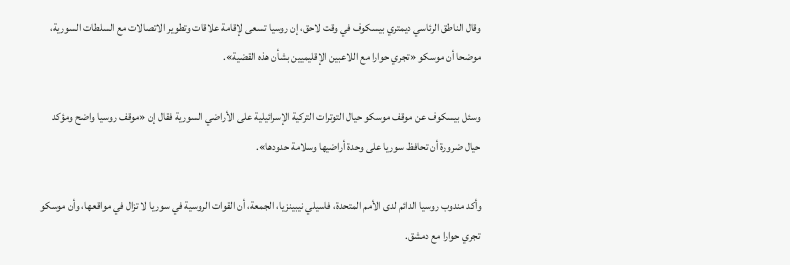وقال الناطق الرئاسي ديمتري بيسكوف في وقت لاحق، إن روسيا تسعى لإقامة علاقات وتطوير الاتصالات مع السلطات السورية، موضحا أن موسكو «تجري حوارا مع اللاعبين الإقليميين بشأن هذه القضية».

وسئل بيسكوف عن موقف موسكو حيال التوترات التركية الإسرائيلية على الأراضي السورية فقال إن «موقف روسيا واضح ومؤكد حيال ضرورة أن تحافظ سوريا على وحدة أراضيها وسلامة حدودها».

وأكد مندوب روسيا الدائم لدى الأمم المتحدة، فاسيلي نيبينزيا، الجمعة، أن القوات الروسية في سوريا لا تزال في مواقعها، وأن موسكو تجري حوارا مع دمشق.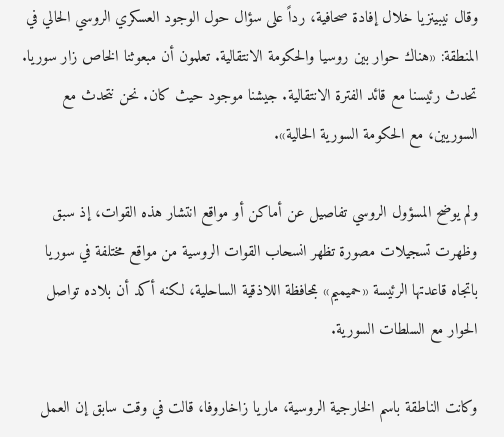وقال نيبينزيا خلال إفادة صحافية، رداً على سؤال حول الوجود العسكري الروسي الحالي في المنطقة: «هناك حوار بين روسيا والحكومة الانتقالية. تعلمون أن مبعوثنا الخاص زار سوريا. تحدث رئيسنا مع قائد الفترة الانتقالية. جيشنا موجود حيث كان. نحن نتحدث مع السوريين، مع الحكومة السورية الحالية».

ولم يوضح المسؤول الروسي تفاصيل عن أماكن أو مواقع انتشار هذه القوات، إذ سبق وظهرت تسجيلات مصورة تظهر انسحاب القوات الروسية من مواقع مختلفة في سوريا باتجاه قاعدتها الرئيسة «حميميم» بمحافظة اللاذقية الساحلية، لكنه أكد أن بلاده تواصل الحوار مع السلطات السورية.

وكانت الناطقة باسم الخارجية الروسية، ماريا زاخاروفا، قالت في وقت سابق إن العمل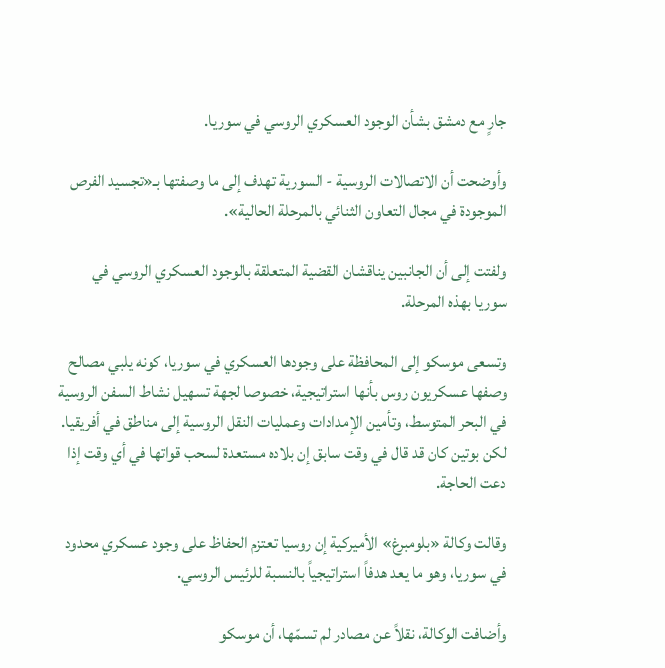جارٍ مع دمشق بشأن الوجود العسكري الروسي في سوريا.

وأوضحت أن الاتصالات الروسية - السورية تهدف إلى ما وصفتها بـ«تجسيد الفرص الموجودة في مجال التعاون الثنائي بالمرحلة الحالية».

ولفتت إلى أن الجانبين يناقشان القضية المتعلقة بالوجود العسكري الروسي في سوريا بهذه المرحلة.

وتسعى موسكو إلى المحافظة على وجودها العسكري في سوريا، كونه يلبي مصالح وصفها عسكريون روس بأنها استراتيجية، خصوصا لجهة تسهيل نشاط السفن الروسية في البحر المتوسط، وتأمين الإمدادات وعمليات النقل الروسية إلى مناطق في أفريقيا. لكن بوتين كان قد قال في وقت سابق إن بلاده مستعدة لسحب قواتها في أي وقت إذا دعت الحاجة.

وقالت وكالة «بلومبرغ» الأميركية إن روسيا تعتزم الحفاظ على وجود عسكري محدود في سوريا، وهو ما يعد هدفاً استراتيجياً بالنسبة للرئيس الروسي.

وأضافت الوكالة، نقلاً عن مصادر لم تسمّها، أن موسكو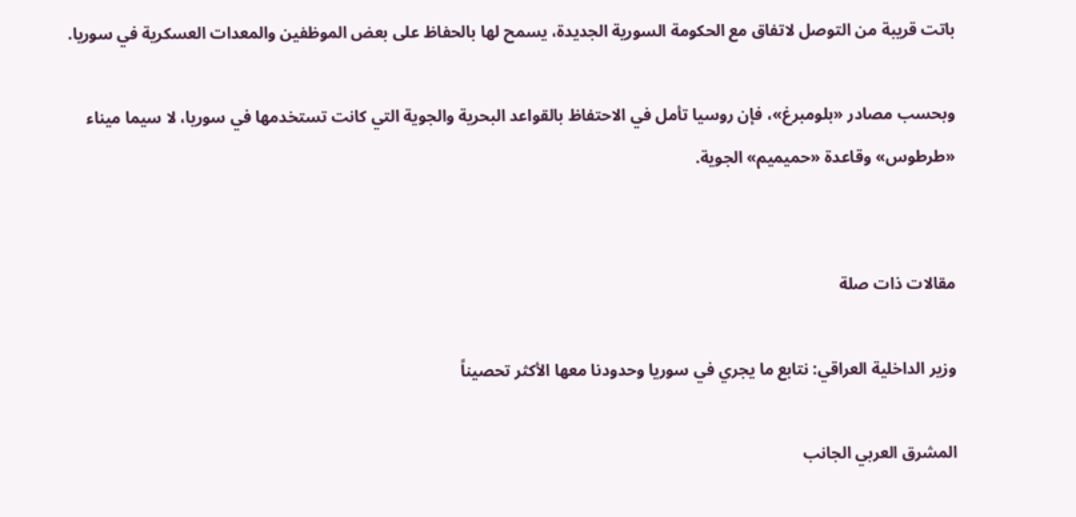باتت قريبة من التوصل لاتفاق مع الحكومة السورية الجديدة، يسمح لها بالحفاظ على بعض الموظفين والمعدات العسكرية في سوريا.

وبحسب مصادر «بلومبرغ»، فإن روسيا تأمل في الاحتفاظ بالقواعد البحرية والجوية التي كانت تستخدمها في سوريا، لا سيما ميناء «طرطوس» وقاعدة «حميميم» الجوية.


مقالات ذات صلة

وزير الداخلية العراقي: نتابع ما يجري في سوريا وحدودنا معها الأكثر تحصيناً

المشرق العربي الجانب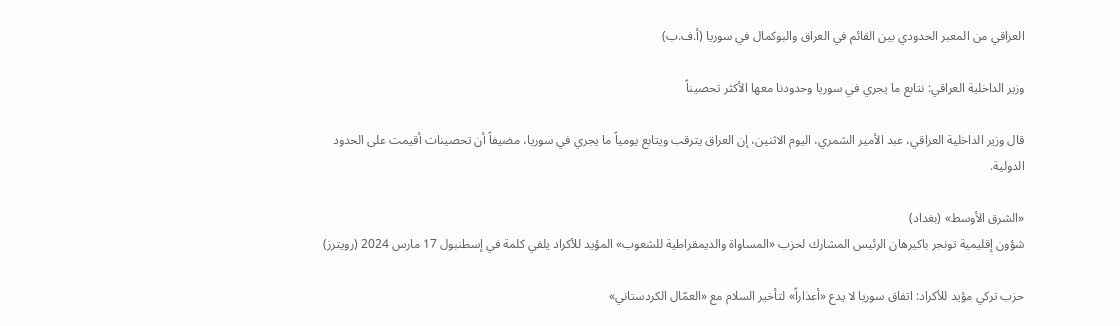العراقي من المعبر الحدودي بين القائم في العراق والبوكمال في سوريا (أ.ف.ب)

وزير الداخلية العراقي: نتابع ما يجري في سوريا وحدودنا معها الأكثر تحصيناً

قال وزير الداخلية العراقي، عبد الأمير الشمري، اليوم الاثنين، إن العراق يترقب ويتابع يومياً ما يجري في سوريا، مضيفاً أن تحصينات أقيمت على الحدود الدولية.

«الشرق الأوسط» (بغداد)
شؤون إقليمية تونجر باكيرهان الرئيس المشارك لحزب «المساواة والديمقراطية للشعوب» المؤيد للأكراد يلقي كلمة في إسطنبول 17 مارس 2024 (رويترز)

حزب تركي مؤيد للأكراد: اتفاق سوريا لا يدع «أعذاراً» لتأخير السلام مع «العمّال الكردستاني»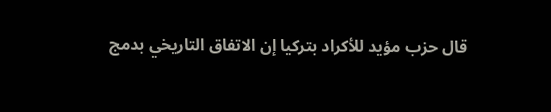قال حزب مؤيد للأكراد بتركيا إن الاتفاق التاريخي بدمج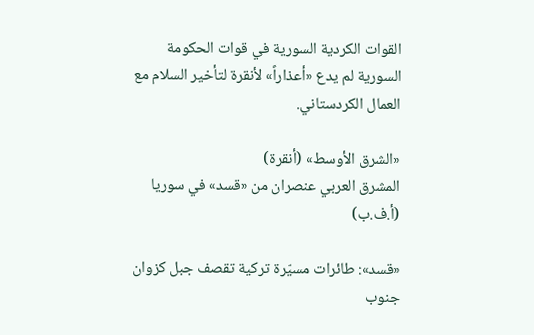القوات الكردية السورية في قوات الحكومة السورية لم يدع «أعذاراً» لأنقرة لتأخير السلام مع العمال الكردستاني.

«الشرق الأوسط» (أنقرة)
المشرق العربي عنصران من «قسد» في سوريا (أ.ف.ب)

«قسد»: طائرات مسيّرة تركية تقصف جبل كزوان جنوب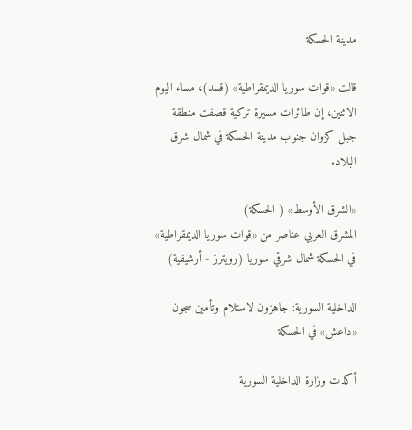مدينة الحسكة

قالت «قوات سوريا الديمقراطية» (قسد)، مساء اليوم الاثنين، إن طائرات مسيرة تركية قصفت منطقة جبل كزوان جنوب مدينة الحسكة في شمال شرق البلاد.

«الشرق الأوسط» ( الحسكة)
المشرق العربي عناصر من «قوات سوريا الديمقراطية» في الحسكة شمال شرقي سوريا (رويترز - أرشيفية)

الداخلية السورية: جاهزون لاستلام وتأمين سجون «داعش» في الحسكة

أكدت وزارة الداخلية السورية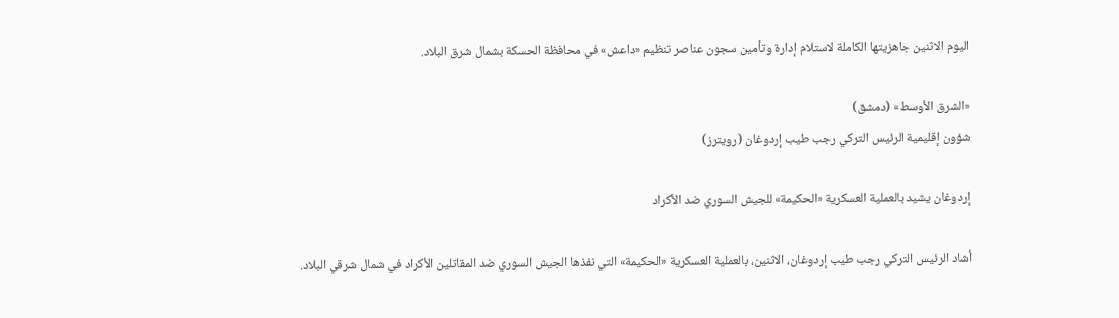اليوم الاثنين جاهزيتها الكاملة لاستلام إدارة وتأمين سجون عناصر تنظيم «داعش» في محافظة الحسكة بشمال شرق البلاد.

«الشرق الأوسط» (دمشق)
شؤون إقليمية الرئيس التركي رجب طيب إردوغان (رويترز)

إردوغان يشيد بالعملية العسكرية «الحكيمة» للجيش السوري ضد الأكراد

أشاد الرئيس التركي رجب طيب إردوغان، الاثنين، بالعملية العسكرية «الحكيمة» التي نفذها الجيش السوري ضد المقاتلين الأكراد في شمال شرقي البلاد.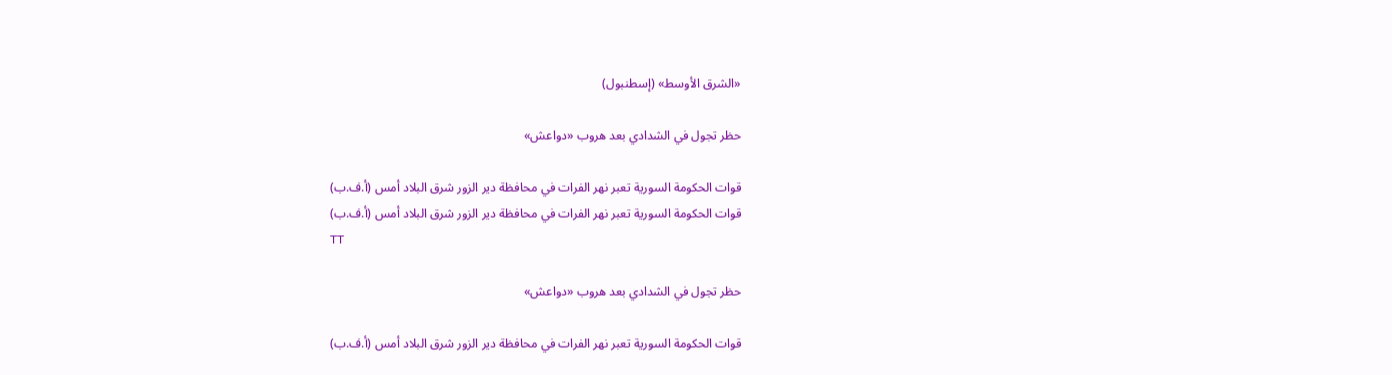«الشرق الأوسط» (إسطنبول)

حظر تجول في الشدادي بعد هروب «دواعش»

قوات الحكومة السورية تعبر نهر الفرات في محافظة دير الزور شرق البلاد أمس (أ.ف.ب)
قوات الحكومة السورية تعبر نهر الفرات في محافظة دير الزور شرق البلاد أمس (أ.ف.ب)
TT

حظر تجول في الشدادي بعد هروب «دواعش»

قوات الحكومة السورية تعبر نهر الفرات في محافظة دير الزور شرق البلاد أمس (أ.ف.ب)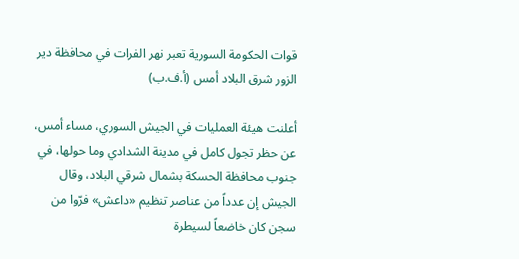قوات الحكومة السورية تعبر نهر الفرات في محافظة دير الزور شرق البلاد أمس (أ.ف.ب)

أعلنت هيئة العمليات في الجيش السوري، مساء أمس، عن حظر تجول كامل في مدينة الشدادي وما حولها، في جنوب محافظة الحسكة بشمال شرقي البلاد، وقال الجيش إن عدداً من عناصر تنظيم «داعش» فرّوا من سجن كان خاضعاً لسيطرة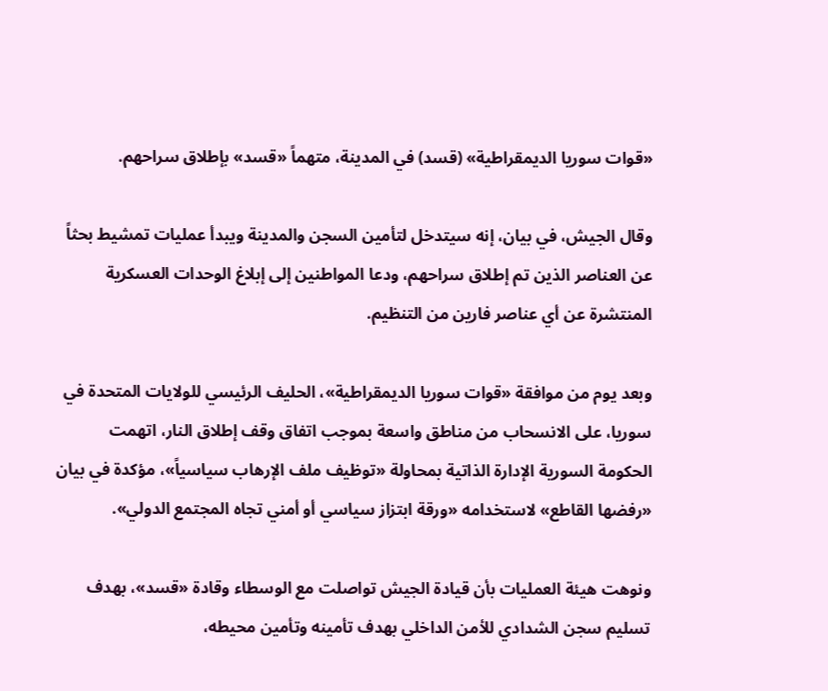«قوات سوريا الديمقراطية» (قسد) في المدينة، متهماً «قسد» بإطلاق سراحهم.

وقال الجيش، في بيان، إنه سيتدخل لتأمين السجن والمدينة ويبدأ عمليات تمشيط بحثاً عن العناصر الذين تم إطلاق سراحهم، ودعا المواطنين إلى إبلاغ الوحدات العسكرية المنتشرة عن أي عناصر فارين من التنظيم.

وبعد يوم من موافقة «قوات سوريا الديمقراطية»، الحليف الرئيسي للولايات المتحدة في سوريا، على الانسحاب من مناطق واسعة بموجب اتفاق وقف إطلاق النار، اتهمت الحكومة السورية الإدارة الذاتية بمحاولة «توظيف ملف الإرهاب سياسياً»، مؤكدة في بيان «رفضها القاطع» لاستخدامه «ورقة ابتزاز سياسي أو أمني تجاه المجتمع الدولي».

ونوهت هيئة العمليات بأن قيادة الجيش تواصلت مع الوسطاء وقادة «قسد»، بهدف تسليم سجن الشدادي للأمن الداخلي بهدف تأمينه وتأمين محيطه،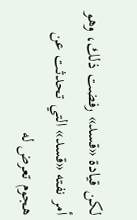لكن قيادة «قسد» رفضت ذلك، وهو أمر نفته «قسد» التي تحدثت عن هجوم تعرض له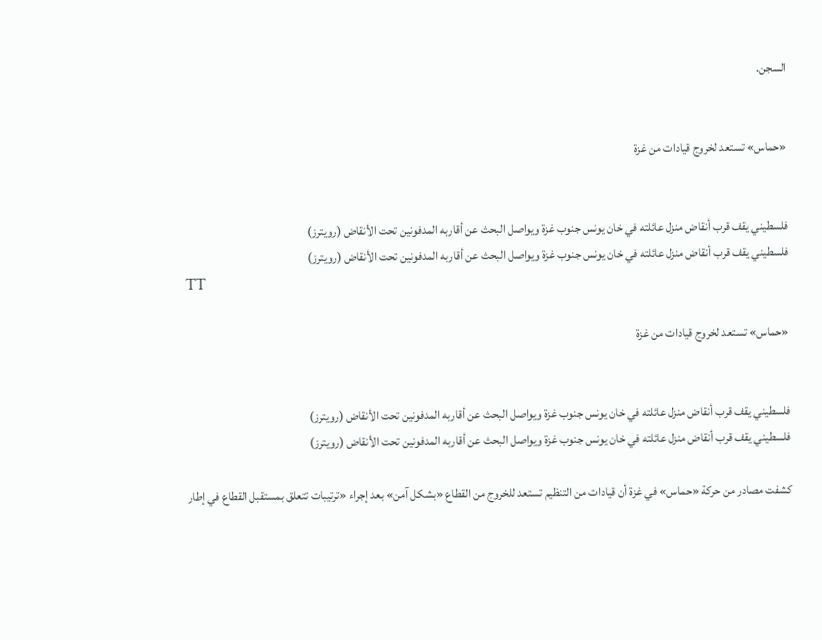السجن.


«حماس» تستعد لخروج قيادات من غزة


فلسطيني يقف قرب أنقاض منزل عائلته في خان يونس جنوب غزة ويواصل البحث عن أقاربه المدفونين تحت الأنقاض (رويترز)
فلسطيني يقف قرب أنقاض منزل عائلته في خان يونس جنوب غزة ويواصل البحث عن أقاربه المدفونين تحت الأنقاض (رويترز)
TT

«حماس» تستعد لخروج قيادات من غزة


فلسطيني يقف قرب أنقاض منزل عائلته في خان يونس جنوب غزة ويواصل البحث عن أقاربه المدفونين تحت الأنقاض (رويترز)
فلسطيني يقف قرب أنقاض منزل عائلته في خان يونس جنوب غزة ويواصل البحث عن أقاربه المدفونين تحت الأنقاض (رويترز)

كشفت مصادر من حركة «حماس» في غزة أن قيادات من التنظيم تستعد للخروج من القطاع «بشكل آمن» بعد إجراء «ترتيبات تتعلق بمستقبل القطاع في إطار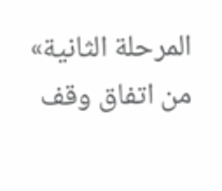المرحلة الثانية» من اتفاق وقف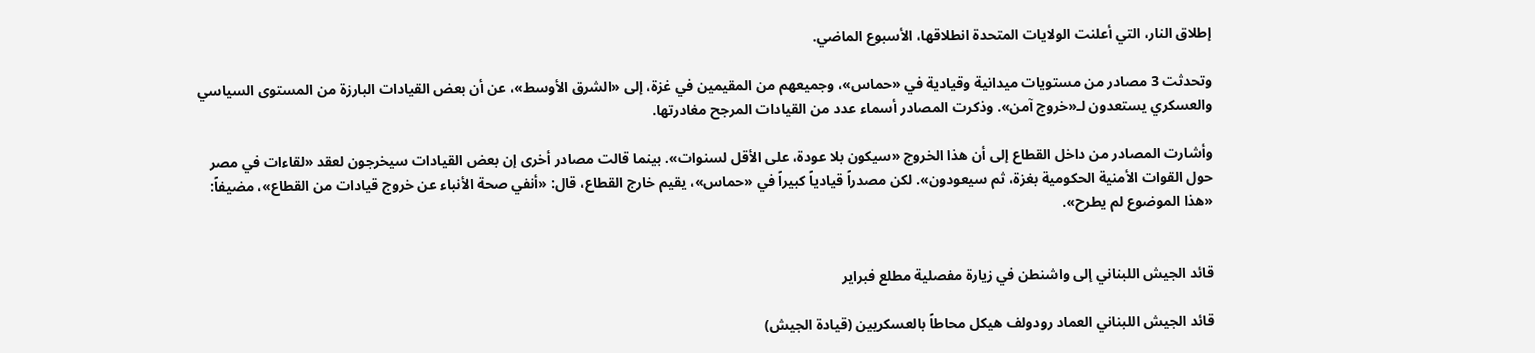إطلاق النار، التي أعلنت الولايات المتحدة انطلاقها، الأسبوع الماضي.

وتحدثت 3 مصادر من مستويات ميدانية وقيادية في «حماس»، وجميعهم من المقيمين في غزة، إلى «الشرق الأوسط»، عن أن بعض القيادات البارزة من المستوى السياسي والعسكري يستعدون لـ«خروج آمن». وذكرت المصادر أسماء عدد من القيادات المرجح مغادرتها.

وأشارت المصادر من داخل القطاع إلى أن هذا الخروج «سيكون بلا عودة، على الأقل لسنوات». بينما قالت مصادر أخرى إن بعض القيادات سيخرجون لعقد «لقاءات في مصر حول القوات الأمنية الحكومية بغزة، ثم سيعودون». لكن مصدراً قيادياً كبيراً في «حماس»، يقيم خارج القطاع، قال: «أنفي صحة الأنباء عن خروج قيادات من القطاع»، مضيفاً: «هذا الموضوع لم يطرح».


قائد الجيش اللبناني إلى واشنطن في زيارة مفصلية مطلع فبراير

قائد الجيش اللبناني العماد رودولف هيكل محاطاً بالعسكريين (قيادة الجيش)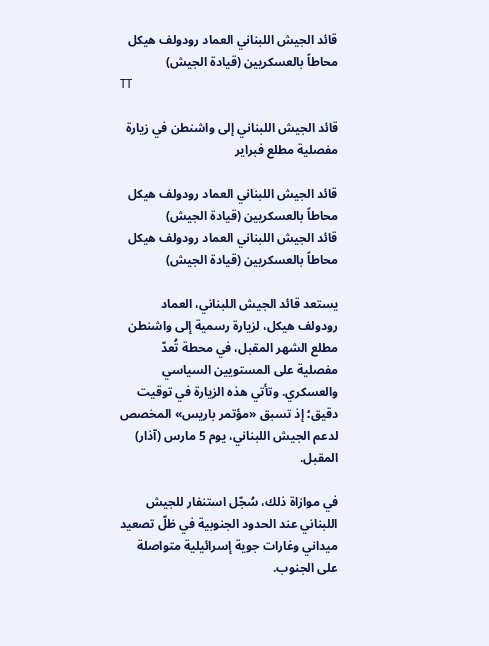قائد الجيش اللبناني العماد رودولف هيكل محاطاً بالعسكريين (قيادة الجيش)
TT

قائد الجيش اللبناني إلى واشنطن في زيارة مفصلية مطلع فبراير

قائد الجيش اللبناني العماد رودولف هيكل محاطاً بالعسكريين (قيادة الجيش)
قائد الجيش اللبناني العماد رودولف هيكل محاطاً بالعسكريين (قيادة الجيش)

يستعد قائد الجيش اللبناني، العماد رودولف هيكل، لزيارة رسمية إلى واشنطن مطلع الشهر المقبل، في محطة تُعدّ مفصلية على المستويين السياسي والعسكري. وتأتي هذه الزيارة في توقيت دقيق؛ إذ تسبق «مؤتمر باريس» المخصص لدعم الجيش اللبناني، يوم 5 مارس (آذار) المقبل.

في موازاة ذلك، سُجّل استنفار للجيش اللبناني عند الحدود الجنوبية في ظلّ تصعيد ميداني وغارات جوية إسرائيلية متواصلة على الجنوب.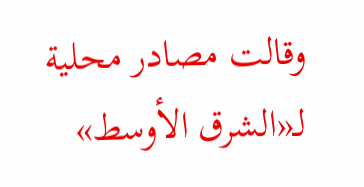وقالت مصادر محلية لـ«الشرق الأوسط»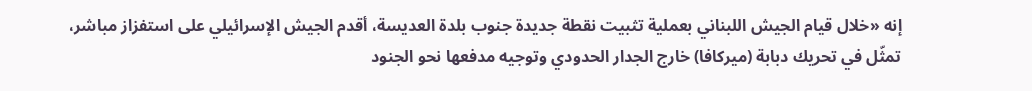إنه «خلال قيام الجيش اللبناني بعملية تثبيت نقطة جديدة جنوب بلدة العديسة، أقدم الجيش الإسرائيلي على استفزاز مباشر، تمثّل في تحريك دبابة (ميركافا) خارج الجدار الحدودي وتوجيه مدفعها نحو الجنود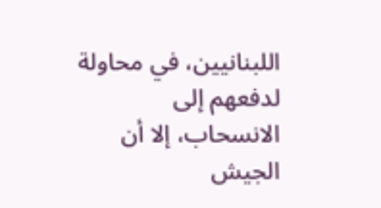اللبنانيين، في محاولة لدفعهم إلى الانسحاب، إلا أن الجيش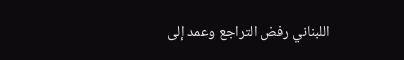اللبناني رفض التراجع وعمد إلى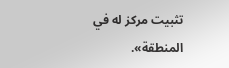تثبيت مركز له في المنطقة».